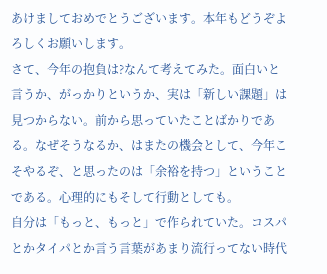あけましておめでとうございます。本年もどうぞよろしくお願いします。
さて、今年の抱負は?なんて考えてみた。面白いと言うか、がっかりというか、実は「新しい課題」は見つからない。前から思っていたことばかりである。なぜそうなるか、はまたの機会として、今年こそやるぞ、と思ったのは「余裕を持つ」ということである。心理的にもそして行動としても。
自分は「もっと、もっと」で作られていた。コスパとかタイパとか言う言葉があまり流行ってない時代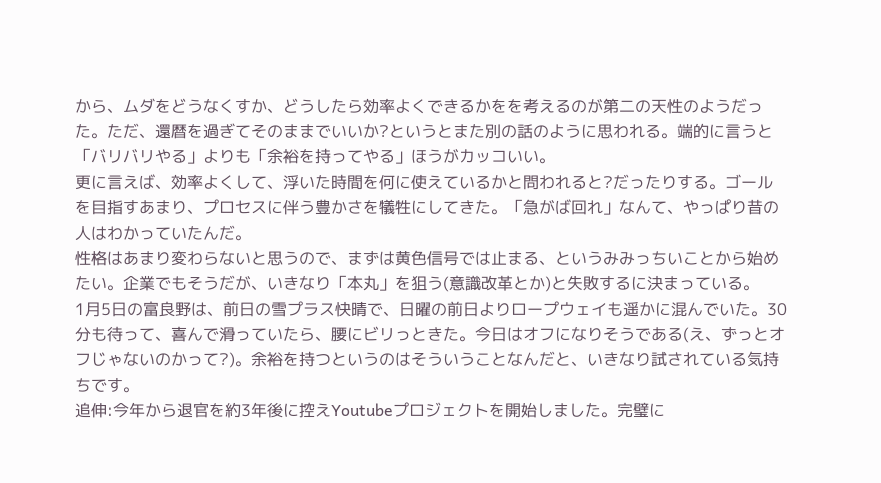から、ムダをどうなくすか、どうしたら効率よくできるかをを考えるのが第二の天性のようだった。ただ、還暦を過ぎてそのままでいいか?というとまた別の話のように思われる。端的に言うと「バリバリやる」よりも「余裕を持ってやる」ほうがカッコいい。
更に言えば、効率よくして、浮いた時間を何に使えているかと問われると?だったりする。ゴールを目指すあまり、プロセスに伴う豊かさを犠牲にしてきた。「急がば回れ」なんて、やっぱり昔の人はわかっていたんだ。
性格はあまり変わらないと思うので、まずは黄色信号では止まる、というみみっちいことから始めたい。企業でもそうだが、いきなり「本丸」を狙う(意識改革とか)と失敗するに決まっている。
1月5日の富良野は、前日の雪プラス快晴で、日曜の前日よりロープウェイも遥かに混んでいた。30分も待って、喜んで滑っていたら、腰にビリっときた。今日はオフになりそうである(え、ずっとオフじゃないのかって?)。余裕を持つというのはそういうことなんだと、いきなり試されている気持ちです。
追伸:今年から退官を約3年後に控えYoutubeプロジェクトを開始しました。完璧に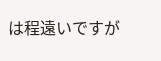は程遠いですが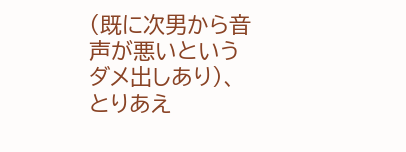(既に次男から音声が悪いというダメ出しあり)、とりあえ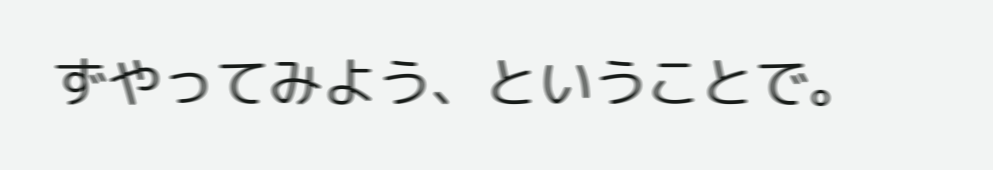ずやってみよう、ということで。